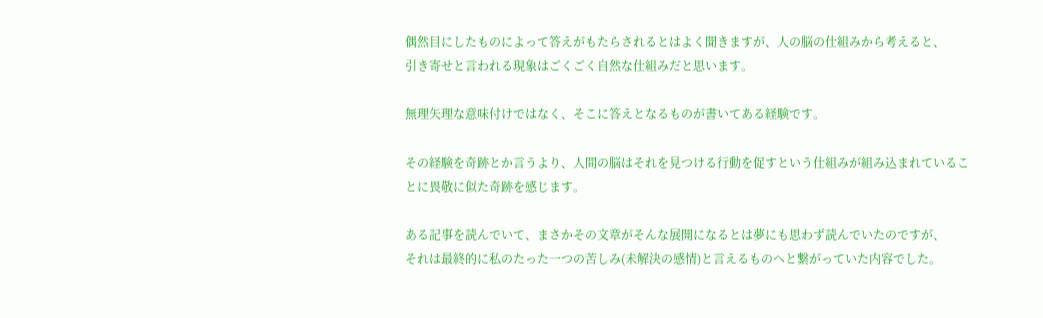偶然目にしたものによって答えがもたらされるとはよく聞きますが、人の脳の仕組みから考えると、
引き寄せと言われる現象はごくごく自然な仕組みだと思います。

無理矢理な意味付けではなく、そこに答えとなるものが書いてある経験です。

その経験を奇跡とか言うより、人間の脳はそれを見つける行動を促すという仕組みが組み込まれていることに畏敬に似た奇跡を感じます。

ある記事を読んでいて、まさかその文章がそんな展開になるとは夢にも思わず読んでいたのですが、
それは最終的に私のたった一つの苦しみ(未解決の感情)と言えるものへと繋がっていた内容でした。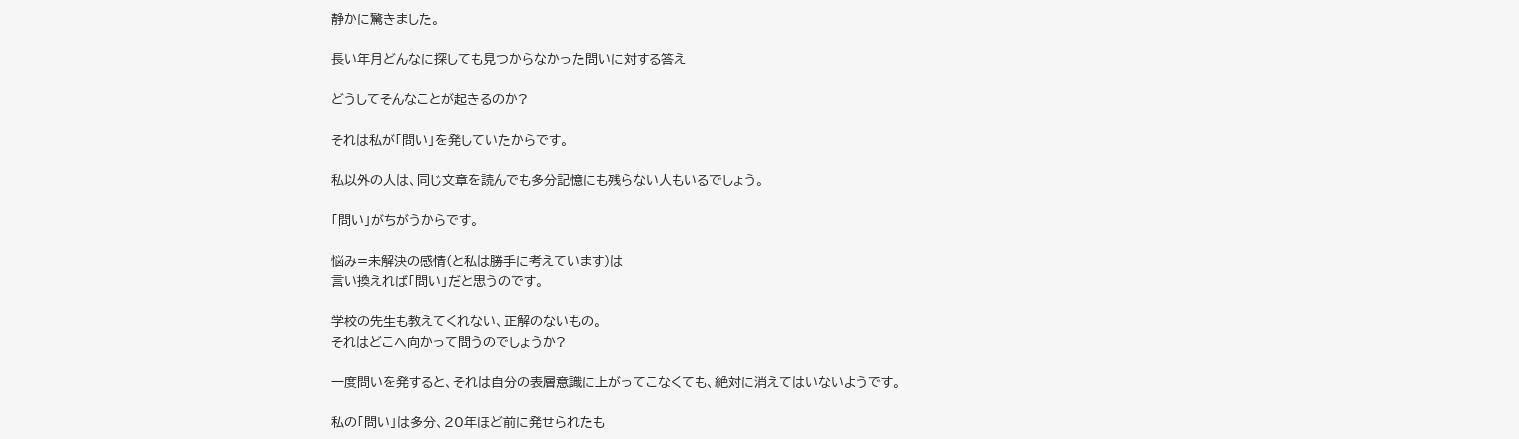静かに驚きました。

長い年月どんなに探しても見つからなかった問いに対する答え

どうしてそんなことが起きるのか?

それは私が「問い」を発していたからです。

私以外の人は、同じ文章を読んでも多分記憶にも残らない人もいるでしょう。

「問い」がちがうからです。

悩み=未解決の感情(と私は勝手に考えています)は
言い換えれば「問い」だと思うのです。

学校の先生も教えてくれない、正解のないもの。
それはどこへ向かって問うのでしょうか?

一度問いを発すると、それは自分の表層意識に上がってこなくても、絶対に消えてはいないようです。

私の「問い」は多分、20年ほど前に発せられたも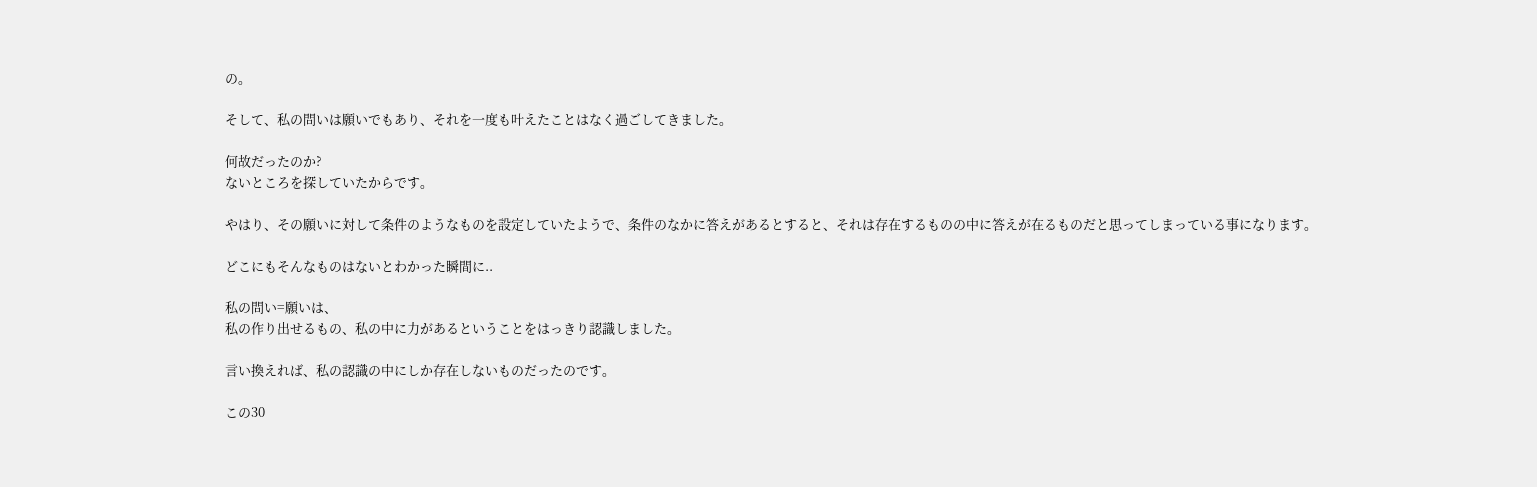の。

そして、私の問いは願いでもあり、それを一度も叶えたことはなく過ごしてきました。

何故だったのか?
ないところを探していたからです。

やはり、その願いに対して条件のようなものを設定していたようで、条件のなかに答えがあるとすると、それは存在するものの中に答えが在るものだと思ってしまっている事になります。

どこにもそんなものはないとわかった瞬間に..

私の問い=願いは、
私の作り出せるもの、私の中に力があるということをはっきり認識しました。

言い換えれば、私の認識の中にしか存在しないものだったのです。

この30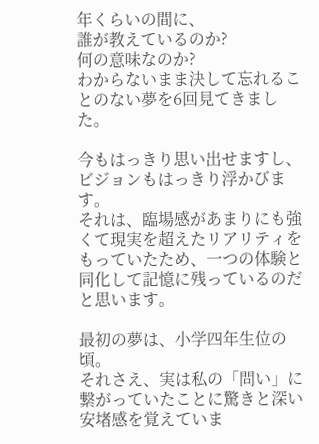年くらいの間に、
誰が教えているのか?
何の意味なのか?
わからないまま決して忘れることのない夢を6回見てきました。

今もはっきり思い出せますし、ビジョンもはっきり浮かびます。
それは、臨場感があまりにも強くて現実を超えたリアリティをもっていたため、一つの体験と同化して記憶に残っているのだと思います。

最初の夢は、小学四年生位の頃。
それさえ、実は私の「問い」に繋がっていたことに驚きと深い安堵感を覚えていま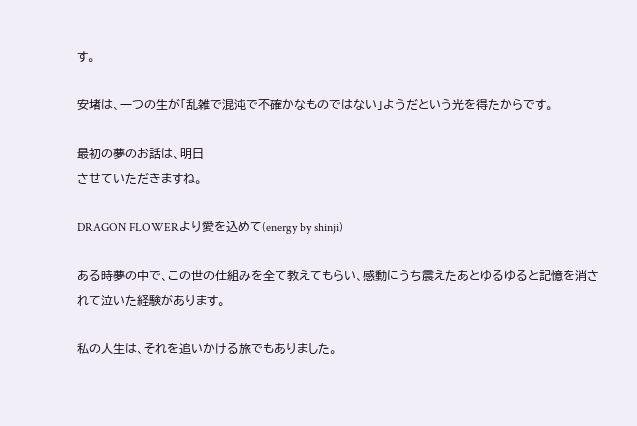す。

安堵は、一つの生が「乱雑で混沌で不確かなものではない」ようだという光を得たからです。

最初の夢のお話は、明日
させていただきますね。

DRAGON FLOWERより愛を込めて(energy by shinji)

ある時夢の中で、この世の仕組みを全て教えてもらい、感動にうち震えたあとゆるゆると記憶を消されて泣いた経験があります。

私の人生は、それを追いかける旅でもありました。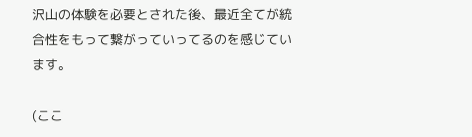沢山の体験を必要とされた後、最近全てが統合性をもって繋がっていってるのを感じています。

(ここ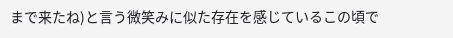まで来たね)と言う微笑みに似た存在を感じているこの頃で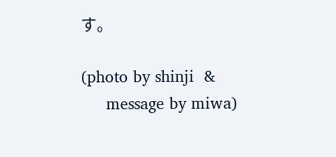す。

(photo by shinji  &
     message by miwa)